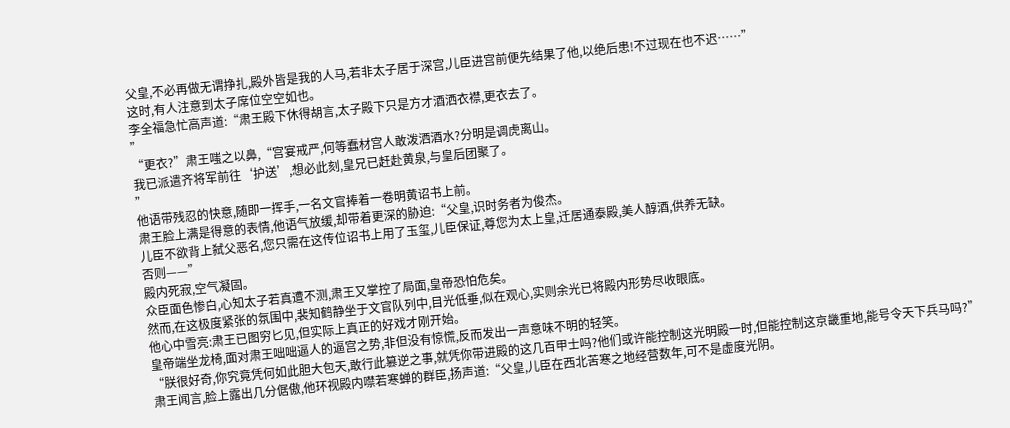父皇,不必再做无谓挣扎,殿外皆是我的人马,若非太子居于深宫,儿臣进宫前便先结果了他,以绝后患!不过现在也不迟……”
这时,有人注意到太子席位空空如也。
李全福急忙高声道:“肃王殿下休得胡言,太子殿下只是方才酒洒衣襟,更衣去了。
”
“更衣?”肃王嗤之以鼻,“宫宴戒严,何等蠢材宫人敢泼洒酒水?分明是调虎离山。
我已派遣齐将军前往‘护送’,想必此刻,皇兄已赶赴黄泉,与皇后团聚了。
”
他语带残忍的快意,随即一挥手,一名文官捧着一卷明黄诏书上前。
肃王脸上满是得意的表情,他语气放缓,却带着更深的胁迫:“父皇,识时务者为俊杰。
儿臣不欲背上弑父恶名,您只需在这传位诏书上用了玉玺,儿臣保证,尊您为太上皇,迁居通泰殿,美人醇酒,供养无缺。
否则——”
殿内死寂,空气凝固。
众臣面色惨白,心知太子若真遭不测,肃王又掌控了局面,皇帝恐怕危矣。
然而,在这极度紧张的氛围中,裴知鹤静坐于文官队列中,目光低垂,似在观心,实则余光已将殿内形势尽收眼底。
他心中雪亮:肃王已图穷匕见,但实际上真正的好戏才刚开始。
皇帝端坐龙椅,面对肃王咄咄逼人的逼宫之势,非但没有惊慌,反而发出一声意味不明的轻笑。
“朕很好奇,你究竟凭何如此胆大包天,敢行此篡逆之事,就凭你带进殿的这几百甲士吗?他们或许能控制这光明殿一时,但能控制这京畿重地,能号令天下兵马吗?”
肃王闻言,脸上露出几分倨傲,他环视殿内噤若寒蝉的群臣,扬声道:“父皇,儿臣在西北苦寒之地经营数年,可不是虚度光阴。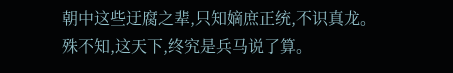朝中这些迂腐之辈,只知嫡庶正统,不识真龙。
殊不知,这天下,终究是兵马说了算。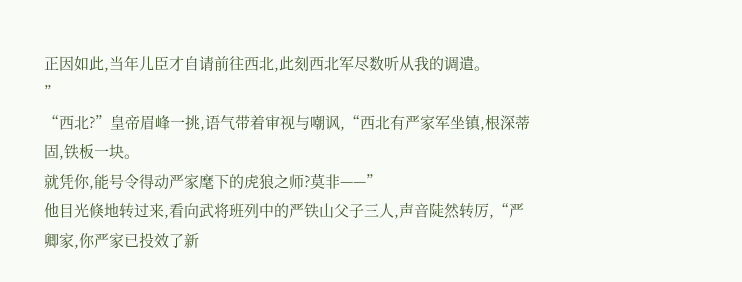正因如此,当年儿臣才自请前往西北,此刻西北军尽数听从我的调遣。
”
“西北?”皇帝眉峰一挑,语气带着审视与嘲讽,“西北有严家军坐镇,根深蒂固,铁板一块。
就凭你,能号令得动严家麾下的虎狼之师?莫非——”
他目光倏地转过来,看向武将班列中的严铁山父子三人,声音陡然转厉,“严卿家,你严家已投效了新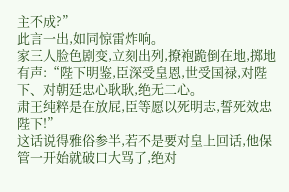主不成?”
此言一出,如同惊雷炸响。
家三人脸色剧变,立刻出列,撩袍跪倒在地,掷地有声:“陛下明鉴,臣深受皇恩,世受国禄,对陛下、对朝廷忠心耿耿,绝无二心。
肃王纯粹是在放屁,臣等愿以死明志,誓死效忠陛下!”
这话说得雅俗参半,若不是要对皇上回话,他保管一开始就破口大骂了,绝对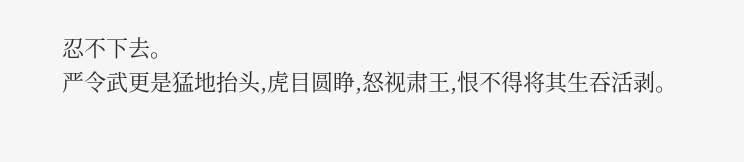忍不下去。
严令武更是猛地抬头,虎目圆睁,怒视肃王,恨不得将其生吞活剥。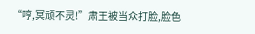“哼,冥顽不灵!”肃王被当众打脸,脸色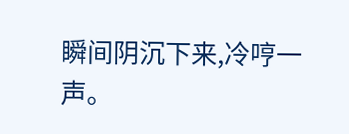瞬间阴沉下来,冷哼一声。